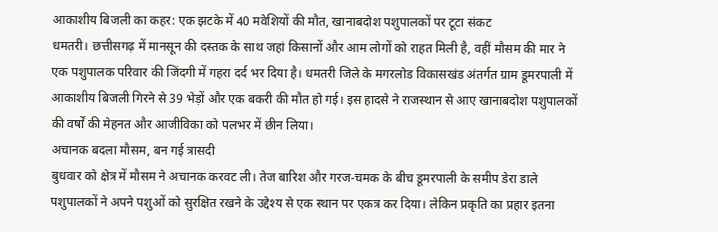आकाशीय बिजली का कहर: एक झटके में 40 मवेशियों की मौत, खानाबदोश पशुपालकों पर टूटा संकट
धमतरी। छत्तीसगढ़ में मानसून की दस्तक के साथ जहां किसानों और आम लोगों को राहत मिली है, वहीं मौसम की मार ने एक पशुपालक परिवार की जिंदगी में गहरा दर्द भर दिया है। धमतरी जिले के मगरलोड विकासखंड अंतर्गत ग्राम डूमरपाली में आकाशीय बिजली गिरने से 39 भेड़ों और एक बकरी की मौत हो गई। इस हादसे ने राजस्थान से आए खानाबदोश पशुपालकों की वर्षों की मेहनत और आजीविका को पलभर में छीन लिया।
अचानक बदला मौसम, बन गई त्रासदी
बुधवार को क्षेत्र में मौसम ने अचानक करवट ली। तेज बारिश और गरज-चमक के बीच डूमरपाली के समीप डेरा डाले पशुपालकों ने अपने पशुओं को सुरक्षित रखने के उद्देश्य से एक स्थान पर एकत्र कर दिया। लेकिन प्रकृति का प्रहार इतना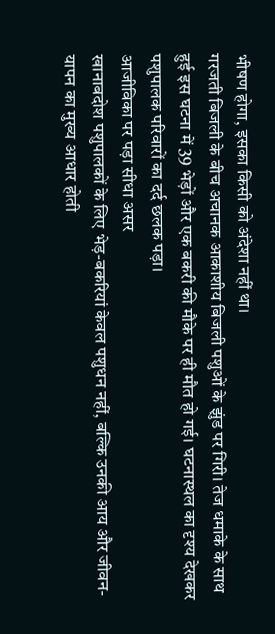भीषण होगा, इसका किसी को अंदेशा नहीं था।
गरजती बिजली के बीच अचानक आकाशीय बिजली पशुओं के झुंड पर गिरी। तेज धमाके के साथ हुई इस घटना में 39 भेड़ों और एक बकरी की मौके पर ही मौत हो गई। घटनास्थल का दृश्य देखकर पशुपालक परिवारों का दर्द छलक पड़ा।
आजीविका पर पड़ा सीधा असर
खानाबदोश पशुपालकों के लिए भेड़-बकरियां केवल पशुधन नहीं, बल्कि उनकी आय और जीवन-यापन का मुख्य आधार होती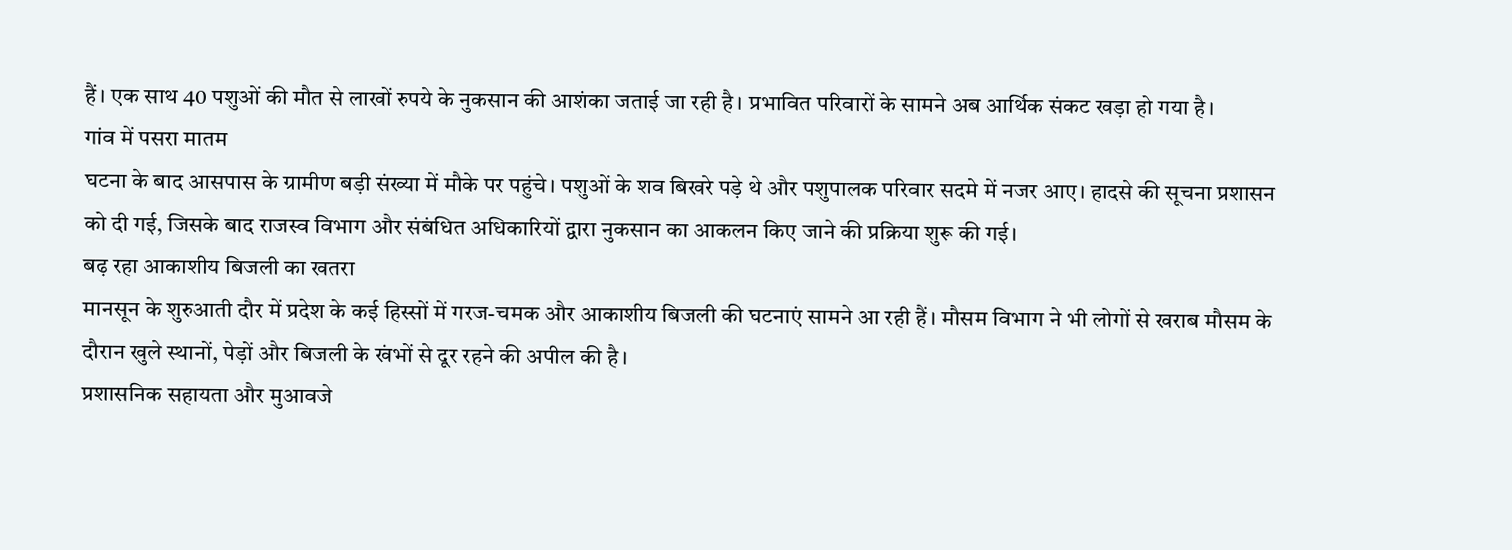हैं। एक साथ 40 पशुओं की मौत से लाखों रुपये के नुकसान की आशंका जताई जा रही है। प्रभावित परिवारों के सामने अब आर्थिक संकट खड़ा हो गया है।
गांव में पसरा मातम
घटना के बाद आसपास के ग्रामीण बड़ी संख्या में मौके पर पहुंचे। पशुओं के शव बिखरे पड़े थे और पशुपालक परिवार सदमे में नजर आए। हादसे की सूचना प्रशासन को दी गई, जिसके बाद राजस्व विभाग और संबंधित अधिकारियों द्वारा नुकसान का आकलन किए जाने की प्रक्रिया शुरू की गई।
बढ़ रहा आकाशीय बिजली का खतरा
मानसून के शुरुआती दौर में प्रदेश के कई हिस्सों में गरज-चमक और आकाशीय बिजली की घटनाएं सामने आ रही हैं। मौसम विभाग ने भी लोगों से खराब मौसम के दौरान खुले स्थानों, पेड़ों और बिजली के खंभों से दूर रहने की अपील की है।
प्रशासनिक सहायता और मुआवजे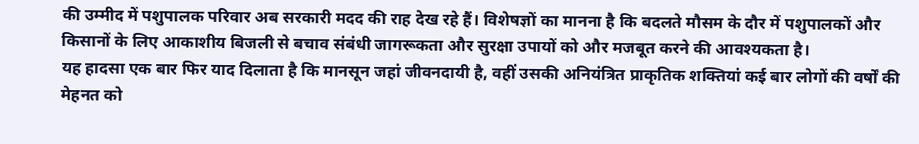की उम्मीद में पशुपालक परिवार अब सरकारी मदद की राह देख रहे हैं। विशेषज्ञों का मानना है कि बदलते मौसम के दौर में पशुपालकों और किसानों के लिए आकाशीय बिजली से बचाव संबंधी जागरूकता और सुरक्षा उपायों को और मजबूत करने की आवश्यकता है।
यह हादसा एक बार फिर याद दिलाता है कि मानसून जहां जीवनदायी है, वहीं उसकी अनियंत्रित प्राकृतिक शक्तियां कई बार लोगों की वर्षों की मेहनत को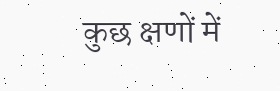कुछ क्षणों में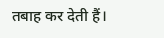तबाह कर देती हैं।